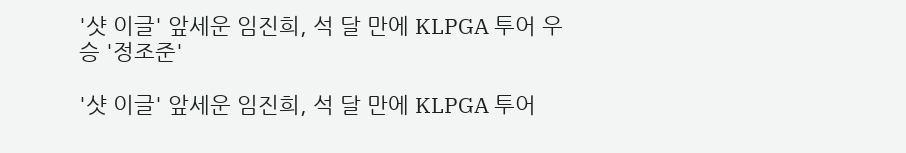'샷 이글' 앞세운 임진희, 석 달 만에 KLPGA 투어 우승 '정조준'

'샷 이글' 앞세운 임진희, 석 달 만에 KLPGA 투어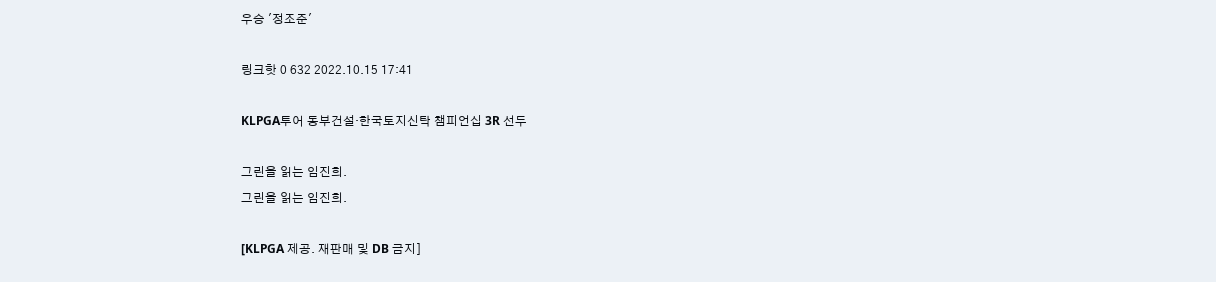우승 '정조준'

링크핫 0 632 2022.10.15 17:41

KLPGA투어 동부건설·한국토지신탁 챔피언십 3R 선두

그린을 읽는 임진희.
그린을 읽는 임진희.

[KLPGA 제공. 재판매 및 DB 금지]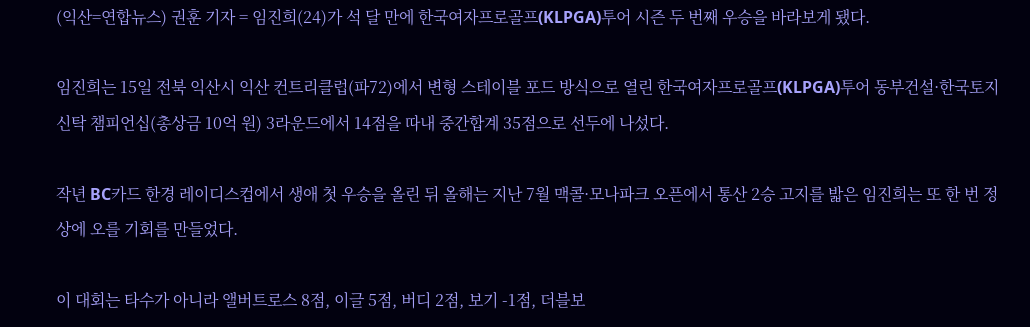(익산=연합뉴스) 권훈 기자 = 임진희(24)가 석 달 만에 한국여자프로골프(KLPGA)투어 시즌 두 번째 우승을 바라보게 됐다.

임진희는 15일 전북 익산시 익산 컨트리클럽(파72)에서 변형 스테이블 포드 방식으로 열린 한국여자프로골프(KLPGA)투어 동부건설·한국토지신탁 챔피언십(총상금 10억 원) 3라운드에서 14점을 따내 중간합계 35점으로 선두에 나섰다.

작년 BC카드 한경 레이디스컵에서 생애 첫 우승을 올린 뒤 올해는 지난 7월 맥콜·모나파크 오픈에서 통산 2승 고지를 밟은 임진희는 또 한 번 정상에 오를 기회를 만들었다.

이 대회는 타수가 아니라 앨버트로스 8점, 이글 5점, 버디 2점, 보기 -1점, 더블보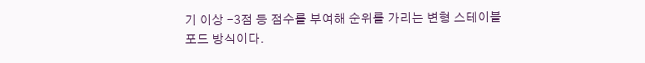기 이상 -3점 등 점수를 부여해 순위를 가리는 변형 스테이블 포드 방식이다.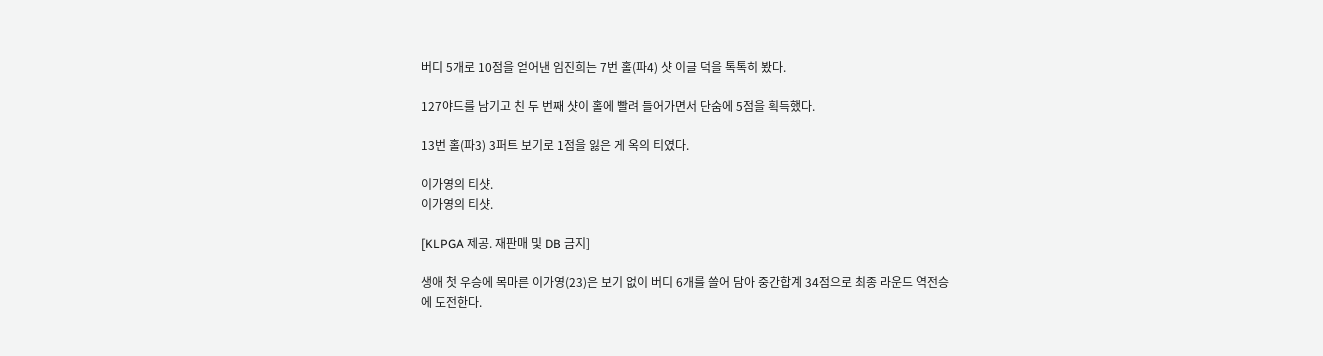버디 5개로 10점을 얻어낸 임진희는 7번 홀(파4) 샷 이글 덕을 톡톡히 봤다.

127야드를 남기고 친 두 번째 샷이 홀에 빨려 들어가면서 단숨에 5점을 획득했다.

13번 홀(파3) 3퍼트 보기로 1점을 잃은 게 옥의 티였다.

이가영의 티샷.
이가영의 티샷.

[KLPGA 제공. 재판매 및 DB 금지]

생애 첫 우승에 목마른 이가영(23)은 보기 없이 버디 6개를 쓸어 담아 중간합계 34점으로 최종 라운드 역전승에 도전한다.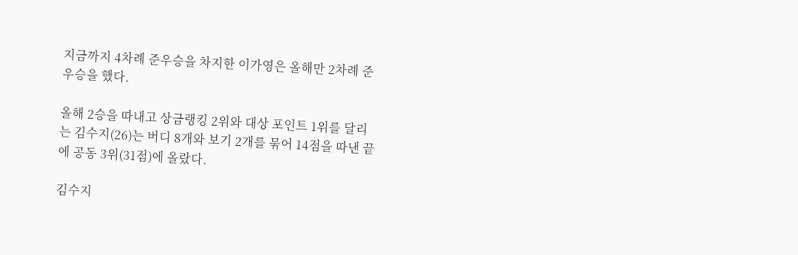지금까지 4차례 준우승을 차지한 이가영은 올해만 2차례 준우승을 했다.

올해 2승을 따내고 상금랭킹 2위와 대상 포인트 1위를 달리는 김수지(26)는 버디 8개와 보기 2개를 묶어 14점을 따낸 끝에 공동 3위(31점)에 올랐다.

김수지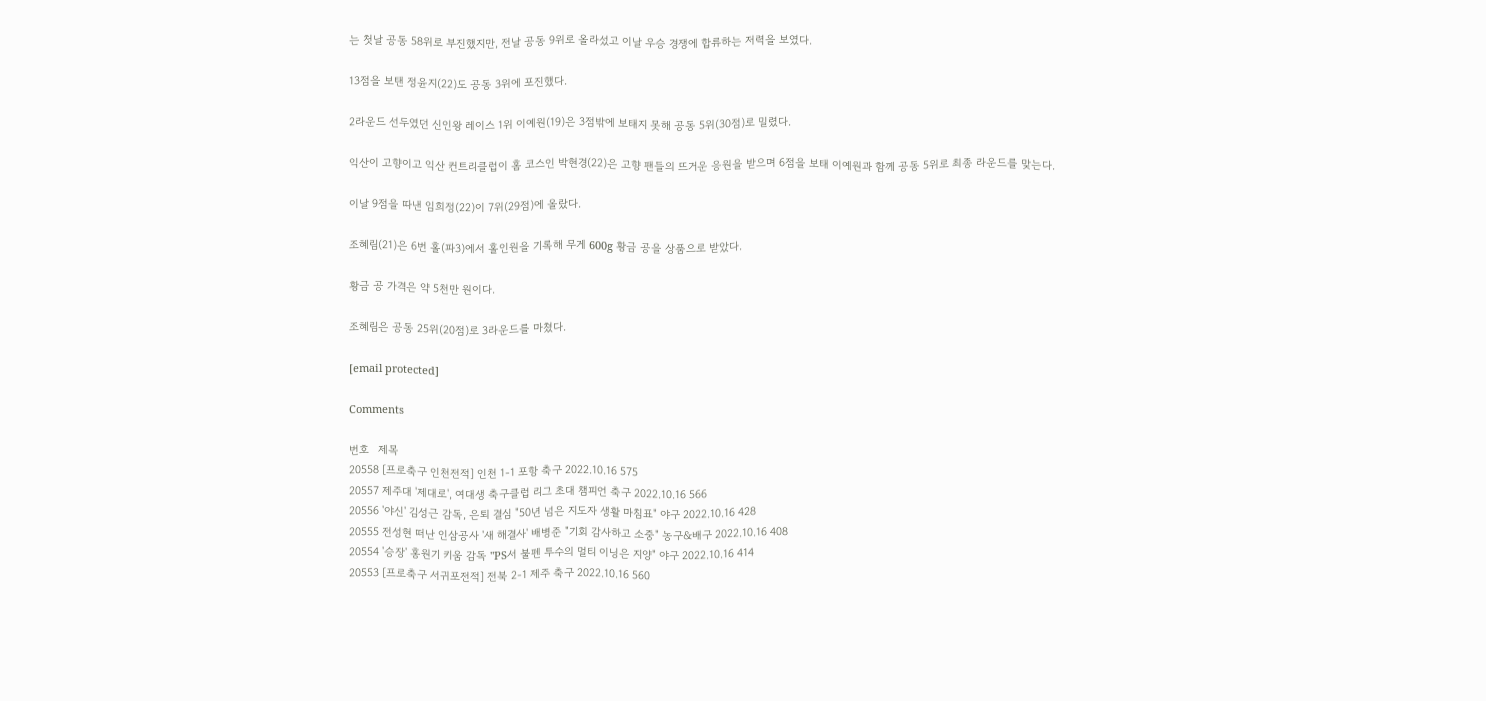는 첫날 공동 58위로 부진했지만, 전날 공동 9위로 올라섰고 이날 우승 경쟁에 합류하는 저력을 보였다.

13점을 보탠 정윤지(22)도 공동 3위에 포진했다.

2라운드 선두였던 신인왕 레이스 1위 이예원(19)은 3점밖에 보태지 못해 공동 5위(30점)로 밀렸다.

익산이 고향이고 익산 컨트리클럽이 홈 코스인 박현경(22)은 고향 팬들의 뜨거운 응원을 받으며 6점을 보태 이예원과 함께 공동 5위로 최종 라운드를 맞는다.

이날 9점을 따낸 임희정(22)이 7위(29점)에 올랐다.

조혜림(21)은 6번 홀(파3)에서 홀인원을 기록해 무게 600g 황금 공을 상품으로 받았다.

황금 공 가격은 약 5천만 원이다.

조혜림은 공동 25위(20점)로 3라운드를 마쳤다.

[email protected]

Comments

번호   제목
20558 [프로축구 인천전적] 인천 1-1 포항 축구 2022.10.16 575
20557 제주대 '제대로', 여대생 축구클럽 리그 초대 챔피언 축구 2022.10.16 566
20556 '야신' 김성근 감독, 은퇴 결심 "50년 넘은 지도자 생활 마침표" 야구 2022.10.16 428
20555 전성현 떠난 인삼공사 '새 해결사' 배병준 "기회 감사하고 소중" 농구&배구 2022.10.16 408
20554 '승장' 홍원기 키움 감독 "PS서 불펜 투수의 멀티 이닝은 지양" 야구 2022.10.16 414
20553 [프로축구 서귀포전적] 전북 2-1 제주 축구 2022.10.16 560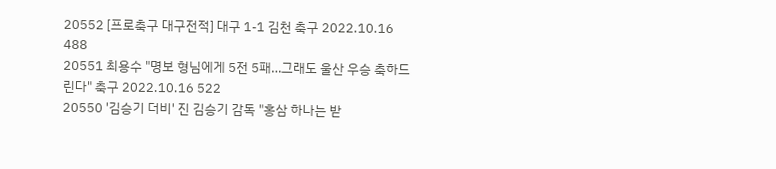20552 [프로축구 대구전적] 대구 1-1 김천 축구 2022.10.16 488
20551 최용수 "명보 형님에게 5전 5패…그래도 울산 우승 축하드린다" 축구 2022.10.16 522
20550 '김승기 더비' 진 김승기 감독 "홍삼 하나는 받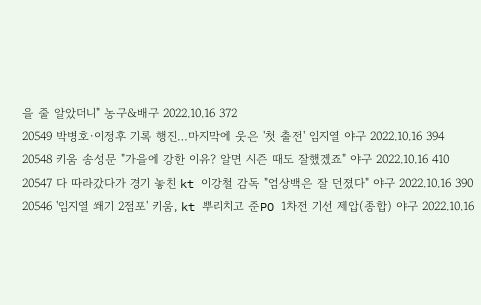을 줄 알았더니" 농구&배구 2022.10.16 372
20549 박병호·이정후 기록 행진…마지막에 웃은 '첫 출전' 임지열 야구 2022.10.16 394
20548 키움 송성문 "가을에 강한 이유? 알면 시즌 때도 잘했겠죠" 야구 2022.10.16 410
20547 다 따라갔다가 경기 놓친 kt 이강철 감독 "엄상백은 잘 던졌다" 야구 2022.10.16 390
20546 '임지열 쐐기 2점포' 키움, kt 뿌리치고 준PO 1차전 기선 제압(종합) 야구 2022.10.16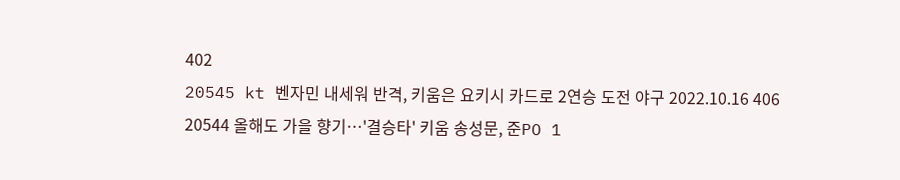402
20545 kt 벤자민 내세워 반격, 키움은 요키시 카드로 2연승 도전 야구 2022.10.16 406
20544 올해도 가을 향기…'결승타' 키움 송성문, 준PO 1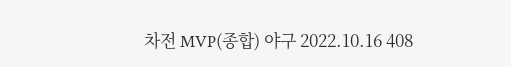차전 MVP(종합) 야구 2022.10.16 408